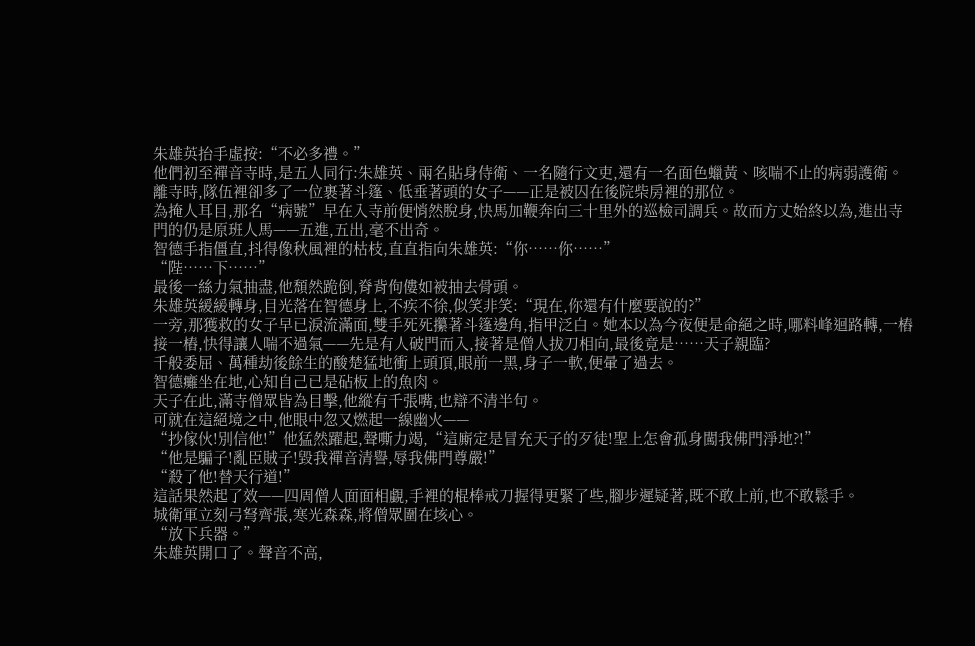朱雄英抬手虛按:“不必多禮。”
他們初至禪音寺時,是五人同行:朱雄英、兩名貼身侍衛、一名隨行文吏,還有一名面色蠟黃、咳喘不止的病弱護衛。
離寺時,隊伍裡卻多了一位裹著斗篷、低垂著頭的女子——正是被囚在後院柴房裡的那位。
為掩人耳目,那名“病號”早在入寺前便悄然脫身,快馬加鞭奔向三十里外的巡檢司調兵。故而方丈始終以為,進出寺門的仍是原班人馬——五進,五出,毫不出奇。
智德手指僵直,抖得像秋風裡的枯枝,直直指向朱雄英:“你……你……”
“陛……下……”
最後一絲力氣抽盡,他頹然跪倒,脊背佝僂如被抽去骨頭。
朱雄英緩緩轉身,目光落在智德身上,不疾不徐,似笑非笑:“現在,你還有什麼要說的?”
一旁,那獲救的女子早已淚流滿面,雙手死死攥著斗篷邊角,指甲泛白。她本以為今夜便是命絕之時,哪料峰迴路轉,一樁接一樁,快得讓人喘不過氣——先是有人破門而入,接著是僧人拔刀相向,最後竟是……天子親臨?
千般委屈、萬種劫後餘生的酸楚猛地衝上頭頂,眼前一黑,身子一軟,便暈了過去。
智德癱坐在地,心知自己已是砧板上的魚肉。
天子在此,滿寺僧眾皆為目擊,他縱有千張嘴,也辯不清半句。
可就在這絕境之中,他眼中忽又燃起一線幽火——
“抄傢伙!別信他!”他猛然躍起,聲嘶力竭,“這廝定是冒充天子的歹徒!聖上怎會孤身闖我佛門淨地?!”
“他是騙子!亂臣賊子!毀我禪音清譽,辱我佛門尊嚴!”
“殺了他!替天行道!”
這話果然起了效——四周僧人面面相覷,手裡的棍棒戒刀握得更緊了些,腳步遲疑著,既不敢上前,也不敢鬆手。
城衛軍立刻弓弩齊張,寒光森森,將僧眾圍在垓心。
“放下兵器。”
朱雄英開口了。聲音不高,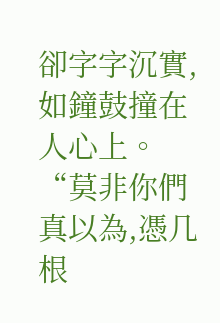卻字字沉實,如鐘鼓撞在人心上。
“莫非你們真以為,憑几根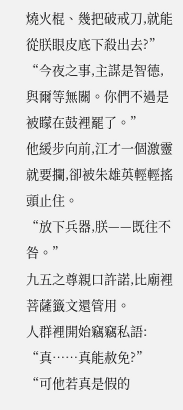燒火棍、幾把破戒刀,就能從朕眼皮底下殺出去?”
“今夜之事,主謀是智德,與爾等無關。你們不過是被矇在鼓裡罷了。”
他緩步向前,江才一個激靈就要攔,卻被朱雄英輕輕搖頭止住。
“放下兵器,朕——既往不咎。”
九五之尊親口許諾,比廟裡菩薩籤文還管用。
人群裡開始竊竊私語:
“真……真能赦免?”
“可他若真是假的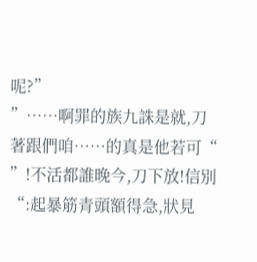呢?”
”……啊罪的族九誅是就,刀著跟們咱……的真是他若可“
”!不活都誰晚今,刀下放!信別“:起暴筋青頭額得急,狀見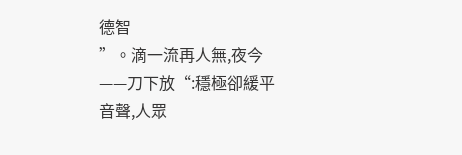德智
”。滴一流再人無,夜今——刀下放“:穩極卻緩平音聲,人眾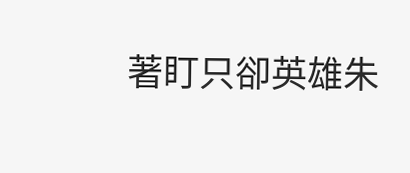著盯只卻英雄朱